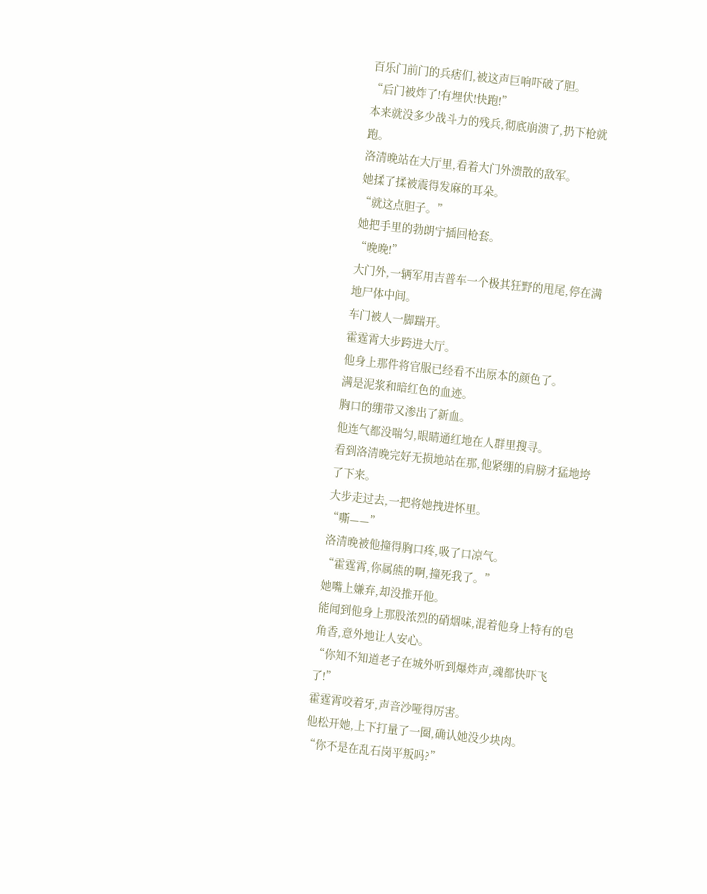百乐门前门的兵痞们,被这声巨响吓破了胆。
“后门被炸了!有埋伏!快跑!”
本来就没多少战斗力的残兵,彻底崩溃了,扔下枪就跑。
洛清晚站在大厅里,看着大门外溃散的敌军。
她揉了揉被震得发麻的耳朵。
“就这点胆子。”
她把手里的勃朗宁插回枪套。
“晚晚!”
大门外,一辆军用吉普车一个极其狂野的甩尾,停在满地尸体中间。
车门被人一脚踹开。
霍霆霄大步跨进大厅。
他身上那件将官服已经看不出原本的颜色了。
满是泥浆和暗红色的血迹。
胸口的绷带又渗出了新血。
他连气都没喘匀,眼睛通红地在人群里搜寻。
看到洛清晚完好无损地站在那,他紧绷的肩膀才猛地垮了下来。
大步走过去,一把将她拽进怀里。
“嘶——”
洛清晚被他撞得胸口疼,吸了口凉气。
“霍霆霄,你属熊的啊,撞死我了。”
她嘴上嫌弃,却没推开他。
能闻到他身上那股浓烈的硝烟味,混着他身上特有的皂角香,意外地让人安心。
“你知不知道老子在城外听到爆炸声,魂都快吓飞了!”
霍霆霄咬着牙,声音沙哑得厉害。
他松开她,上下打量了一圈,确认她没少块肉。
“你不是在乱石岗平叛吗?”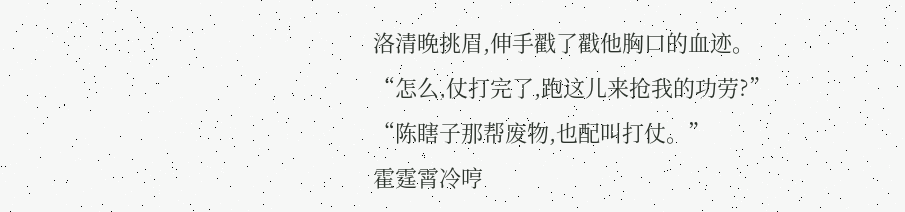洛清晚挑眉,伸手戳了戳他胸口的血迹。
“怎么,仗打完了,跑这儿来抢我的功劳?”
“陈瞎子那帮废物,也配叫打仗。”
霍霆霄冷哼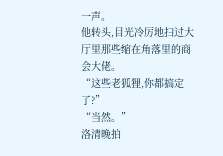一声。
他转头,目光冷厉地扫过大厅里那些缩在角落里的商会大佬。
“这些老狐狸,你都搞定了?”
“当然。”
洛清晚拍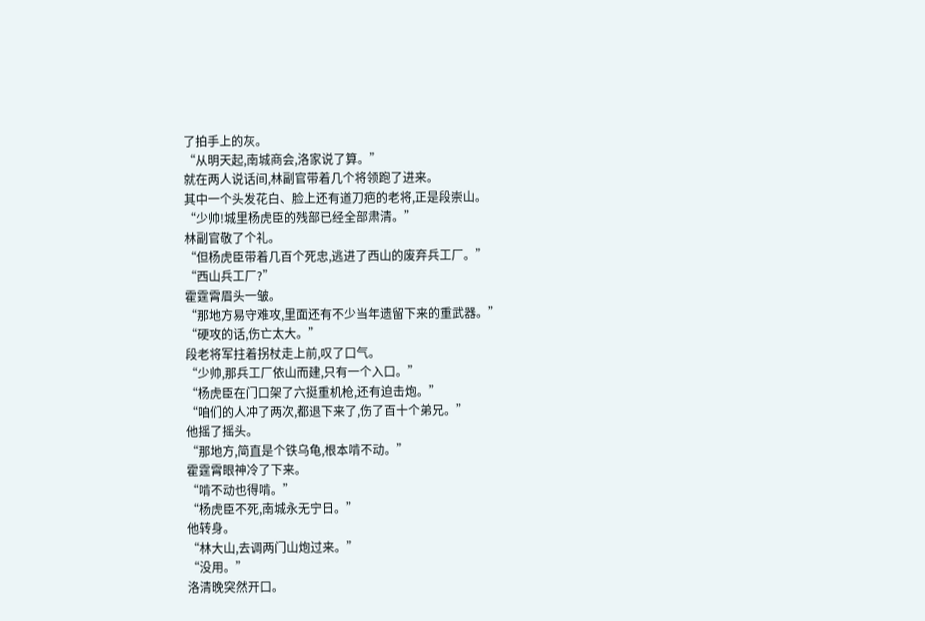了拍手上的灰。
“从明天起,南城商会,洛家说了算。”
就在两人说话间,林副官带着几个将领跑了进来。
其中一个头发花白、脸上还有道刀疤的老将,正是段崇山。
“少帅!城里杨虎臣的残部已经全部肃清。”
林副官敬了个礼。
“但杨虎臣带着几百个死忠,逃进了西山的废弃兵工厂。”
“西山兵工厂?”
霍霆霄眉头一皱。
“那地方易守难攻,里面还有不少当年遗留下来的重武器。”
“硬攻的话,伤亡太大。”
段老将军拄着拐杖走上前,叹了口气。
“少帅,那兵工厂依山而建,只有一个入口。”
“杨虎臣在门口架了六挺重机枪,还有迫击炮。”
“咱们的人冲了两次,都退下来了,伤了百十个弟兄。”
他摇了摇头。
“那地方,简直是个铁乌龟,根本啃不动。”
霍霆霄眼神冷了下来。
“啃不动也得啃。”
“杨虎臣不死,南城永无宁日。”
他转身。
“林大山,去调两门山炮过来。”
“没用。”
洛清晚突然开口。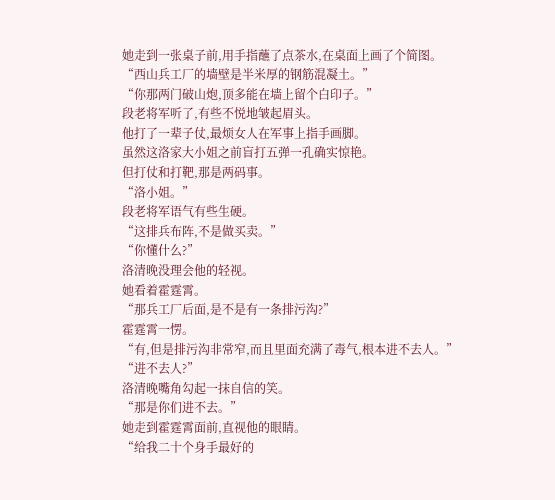她走到一张桌子前,用手指蘸了点茶水,在桌面上画了个简图。
“西山兵工厂的墙壁是半米厚的钢筋混凝土。”
“你那两门破山炮,顶多能在墙上留个白印子。”
段老将军听了,有些不悦地皱起眉头。
他打了一辈子仗,最烦女人在军事上指手画脚。
虽然这洛家大小姐之前盲打五弹一孔确实惊艳。
但打仗和打靶,那是两码事。
“洛小姐。”
段老将军语气有些生硬。
“这排兵布阵,不是做买卖。”
“你懂什么?”
洛清晚没理会他的轻视。
她看着霍霆霄。
“那兵工厂后面,是不是有一条排污沟?”
霍霆霄一愣。
“有,但是排污沟非常窄,而且里面充满了毒气,根本进不去人。”
“进不去人?”
洛清晚嘴角勾起一抹自信的笑。
“那是你们进不去。”
她走到霍霆霄面前,直视他的眼睛。
“给我二十个身手最好的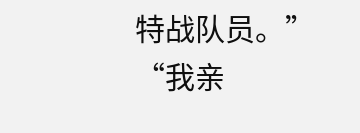特战队员。”
“我亲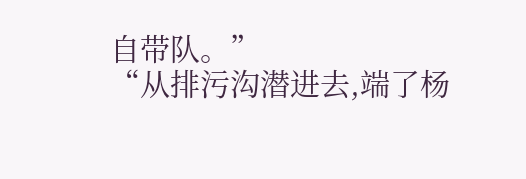自带队。”
“从排污沟潜进去,端了杨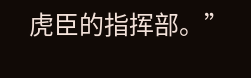虎臣的指挥部。”